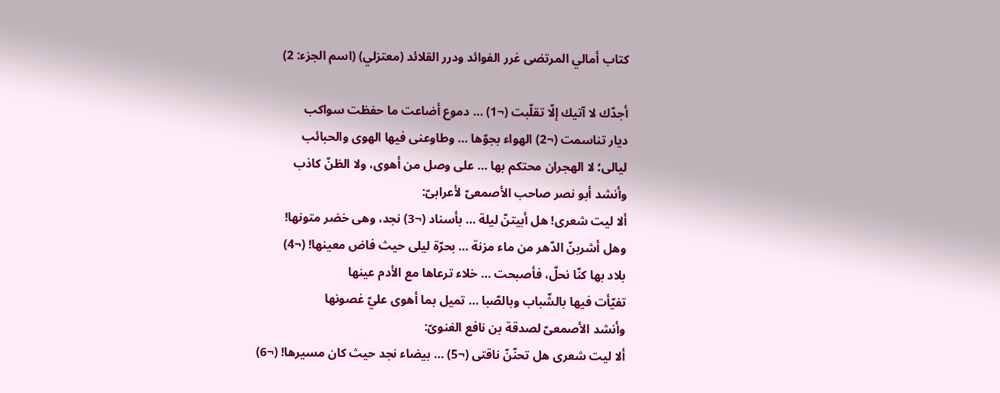كتاب أمالي المرتضى غرر الفوائد ودرر القلائد (معتزلي) (اسم الجزء: 2)

أجدّك لا آتيك إلّا تقلّبت (¬1) … دموع أضاعت ما حفظت سواكب
ديار تناسمت (¬2) الهواء بجوّها … وطاوعنى فيها الهوى والحبائب
ليالى؛ لا الهجران محتكم بها … على وصل من أهوى، ولا الظنّ كاذب
وأنشد أبو نصر صاحب الأصمعىّ لأعرابىّ:
ألا ليت شعرى! هل أبيتنّ ليلة … بأسناد (¬3) نجد، وهى خضر متونها!
وهل أشربنّ الدّهر من ماء مزنة … بحرّة ليلى حيث فاض معينها! (¬4)
بلاد بها كنّا نحلّ، فأصبحت … خلاء ترعاها مع الأدم عينها
تفيّأت فيها بالشّباب وبالصّبا … تميل بما أهوى عليّ غصونها
وأنشد الأصمعىّ لصدقة بن نافع الغنوىّ:
ألا ليت شعرى هل تحنّنّ ناقتى (¬5) … بيضاء نجد حيث كان مسيرها! (¬6)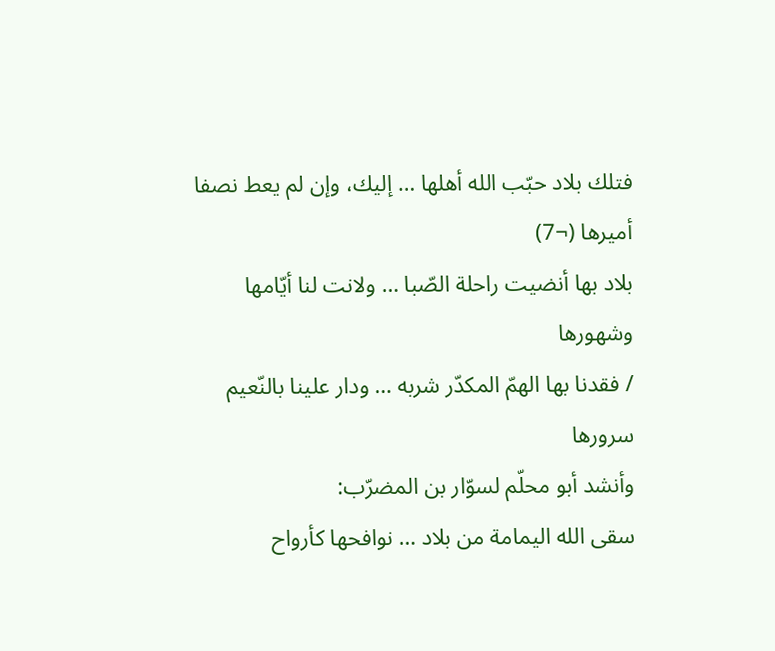فتلك بلاد حبّب الله أهلها … إليك، وإن لم يعط نصفا أميرها (¬7)
بلاد بها أنضيت راحلة الصّبا … ولانت لنا أيّامها وشهورها
/ فقدنا بها الهمّ المكدّر شربه … ودار علينا بالنّعيم سرورها
وأنشد أبو محلّم لسوّار بن المضرّب:
سقى الله اليمامة من بلاد … نوافحها كأرواح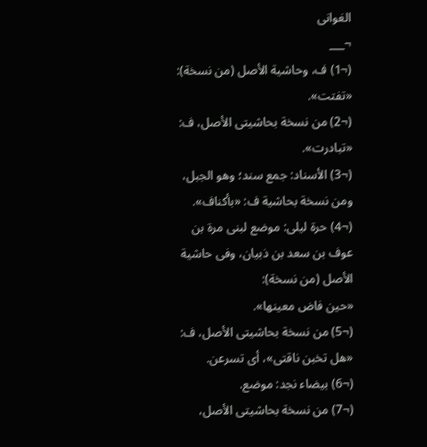الغوانى
¬___
(¬1) ف، وحاشية الأصل (من نسخة): «تفتت».
(¬2) من نسخة بحاشيتى الأصل، ف: «تبادرت».
(¬3) الأسناد: جمع سند؛ وهو الجبل، ومن نسخة بحاشية ف: «بأكناف».
(¬4) حرة ليلى: موضع لبنى مرة بن عوف بن سعد بن ذبيان، وفى حاشية الأصل (من نسخة):
«حين فاض معينها».
(¬5) من نسخة بحاشيتى الأصل، ف: «هل تخبن ناقتى»، أى تسرعن.
(¬6) بيضاء نجد: موضع.
(¬7) من نسخة بحاشيتى الأصل،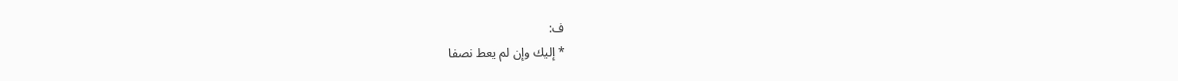ف:
* إليك وإن لم يعط نصفا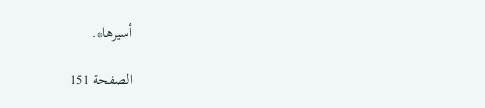أسيرها*.

الصفحة 151